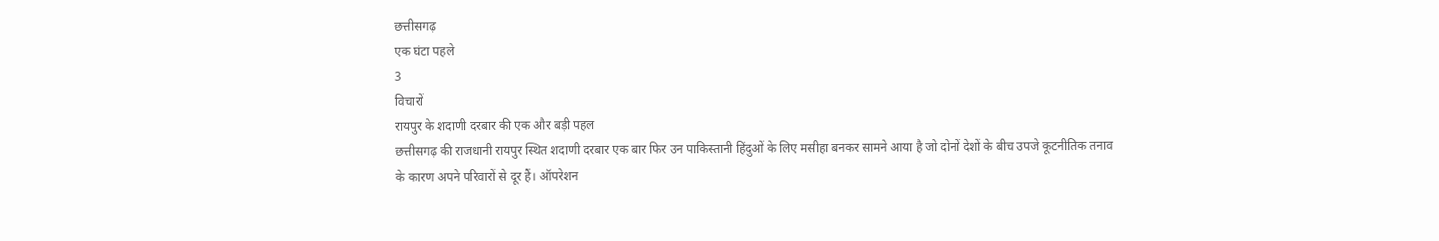छत्तीसगढ़
एक घंटा पहले
3
विचारों
रायपुर के शदाणी दरबार की एक और बड़ी पहल
छत्तीसगढ़ की राजधानी रायपुर स्थित शदाणी दरबार एक बार फिर उन पाकिस्तानी हिंदुओं के लिए मसीहा बनकर सामने आया है जो दोनों देशों के बीच उपजे कूटनीतिक तनाव के कारण अपने परिवारों से दूर हैं। ऑपरेशन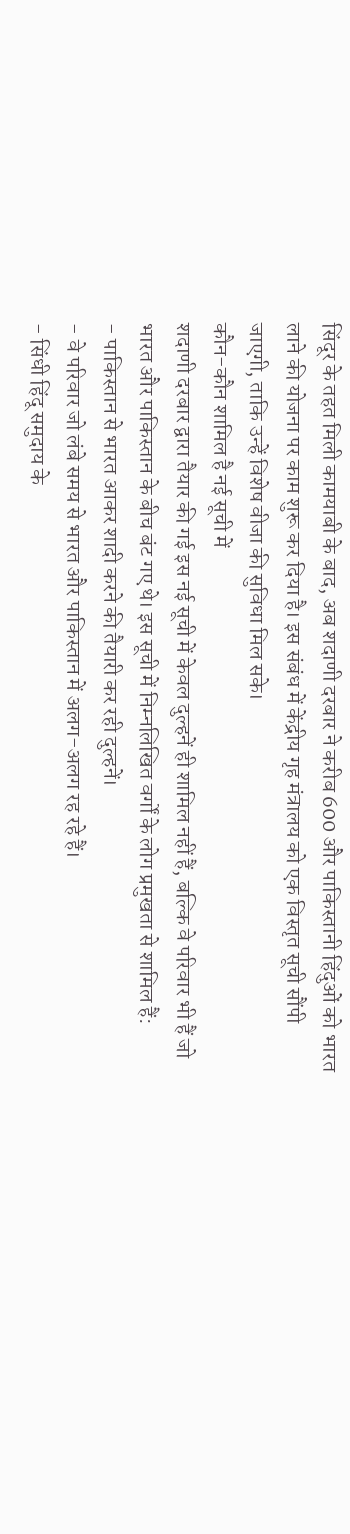सिंदूर के तहत मिली कामयाबी के बाद, अब शदाणी दरबार ने करीब 600 और पाकिस्तानी हिंदुओं को भारत लाने की योजना पर काम शुरू कर दिया है। इस संबंध में केंद्रीय गृह मंत्रालय को एक विस्तृत सूची सौंपी जाएगी, ताकि उन्हें विशेष वीजा की सुविधा मिल सके।
कौन-कौन शामिल है नई सूची में
शदाणी दरबार द्वारा तैयार की गई इस नई सूची में केवल दुल्हनें ही शामिल नहीं हैं, बल्कि वे परिवार भी हैं जो भारत और पाकिस्तान के बीच बंट गए थे। इस सूची में निम्नलिखित वर्गों के लोग प्रमुखता से शामिल हैं:
- पाकिस्तान से भारत आकर शादी करने की तैयारी कर रही दुल्हनें।
- वे परिवार जो लंबे समय से भारत और पाकिस्तान में अलग-अलग रह रहे हैं।
- सिंधी हिंदू समुदाय के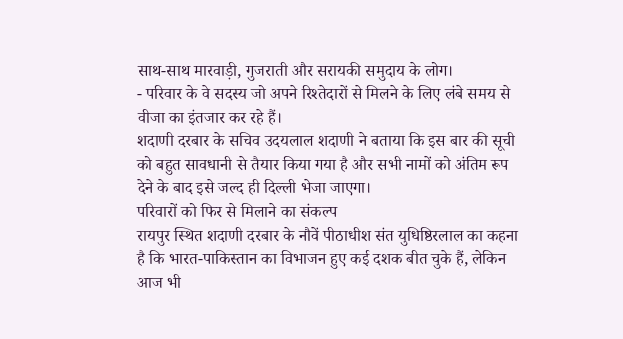साथ-साथ मारवाड़ी, गुजराती और सरायकी समुदाय के लोग।
- परिवार के वे सदस्य जो अपने रिश्तेदारों से मिलने के लिए लंबे समय से वीजा का इंतजार कर रहे हैं।
शदाणी दरबार के सचिव उदयलाल शदाणी ने बताया कि इस बार की सूची को बहुत सावधानी से तैयार किया गया है और सभी नामों को अंतिम रूप देने के बाद इसे जल्द ही दिल्ली भेजा जाएगा।
परिवारों को फिर से मिलाने का संकल्प
रायपुर स्थित शदाणी दरबार के नौवें पीठाधीश संत युधिष्ठिरलाल का कहना है कि भारत-पाकिस्तान का विभाजन हुए कई दशक बीत चुके हैं, लेकिन आज भी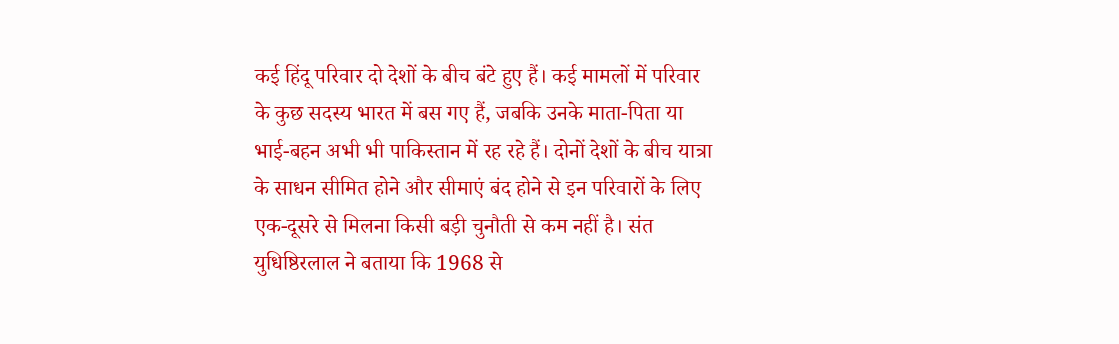कई हिंदू परिवार दो देशों के बीच बंटे हुए हैं। कई मामलों में परिवार के कुछ सदस्य भारत में बस गए हैं, जबकि उनके माता-पिता या भाई-बहन अभी भी पाकिस्तान में रह रहे हैं। दोनों देशों के बीच यात्रा के साधन सीमित होने और सीमाएं बंद होने से इन परिवारों के लिए एक-दूसरे से मिलना किसी बड़ी चुनौती से कम नहीं है। संत युधिष्ठिरलाल ने बताया कि 1968 से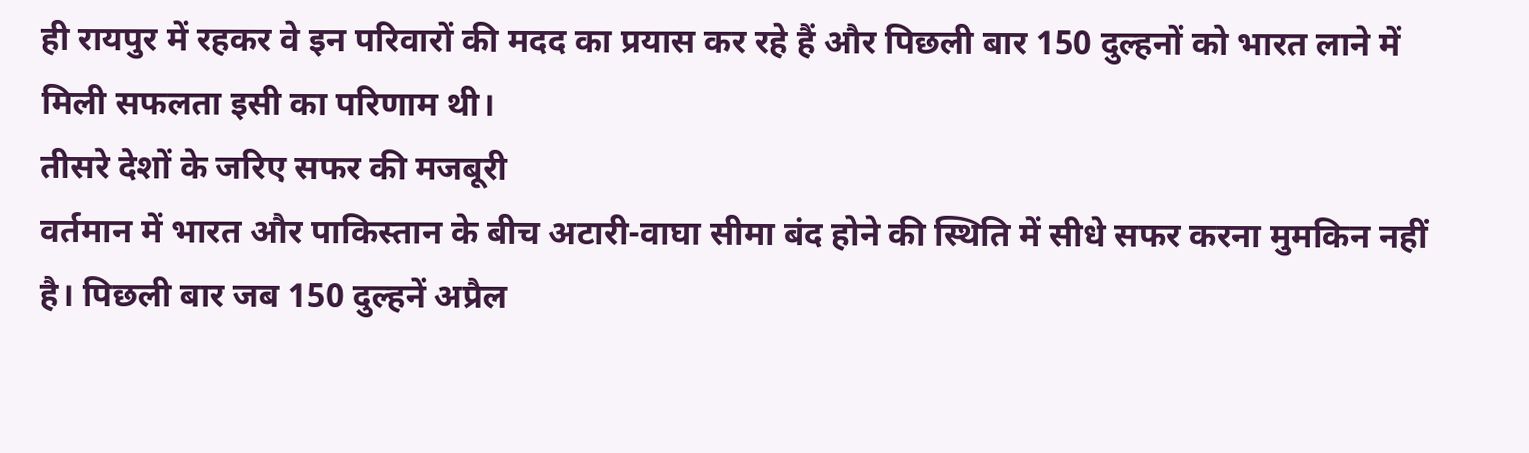ही रायपुर में रहकर वे इन परिवारों की मदद का प्रयास कर रहे हैं और पिछली बार 150 दुल्हनों को भारत लाने में मिली सफलता इसी का परिणाम थी।
तीसरे देशों के जरिए सफर की मजबूरी
वर्तमान में भारत और पाकिस्तान के बीच अटारी-वाघा सीमा बंद होने की स्थिति में सीधे सफर करना मुमकिन नहीं है। पिछली बार जब 150 दुल्हनें अप्रैल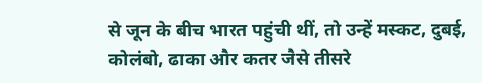से जून के बीच भारत पहुंची थीं, तो उन्हें मस्कट, दुबई, कोलंबो, ढाका और कतर जैसे तीसरे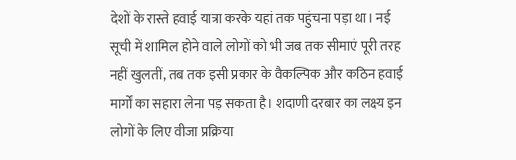देशों के रास्ते हवाई यात्रा करके यहां तक पहुंचना पड़ा था। नई सूची में शामिल होने वाले लोगों को भी जब तक सीमाएं पूरी तरह नहीं खुलतीं, तब तक इसी प्रकार के वैकल्पिक और कठिन हवाई मार्गों का सहारा लेना पड़ सकता है। शदाणी दरबार का लक्ष्य इन लोगों के लिए वीजा प्रक्रिया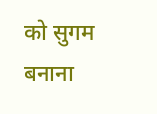को सुगम बनाना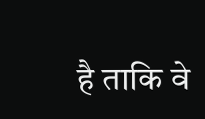है ताकि वे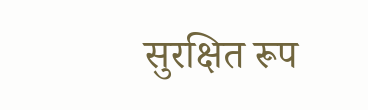सुरक्षित रूप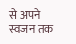से अपने स्वजन तक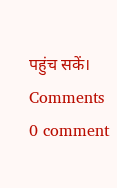पहुंच सकें।
Comments
0 comment